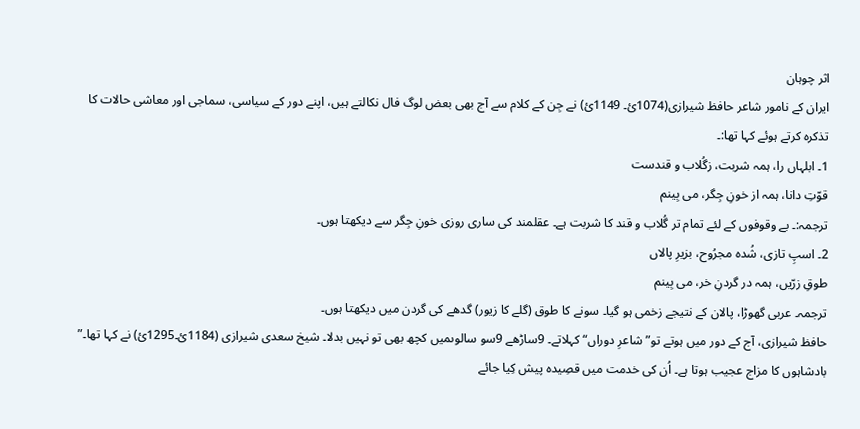اثر چوہان
ایران کے نامور شاعر حافظ شیرازی(1074ئ۔ 1149ئ) نے جِن کے کلام سے آج بھی بعض لوگ فال نکالتے ہیں، اپنے دور کے سیاسی، سماجی اور معاشی حالات کا تذکرہ کرتے ہوئے کہا تھا:۔
1۔ ابلہاں را، ہمہ شربت، زگُلاب و قندست
قوّتِ دانا، ہمہ از خونِ جِگر، می بِینم
ترجمہ:۔ بے وقوفوں کے لئے تمام تر گُلاب و قند کا شربت ہے۔ عقلمند کی ساری روزی خونِ جِگر سے دیکھتا ہوں۔
2۔ اسپِ تازی، شُدہ مجرُوح، بزیرِ پالاں
طوقِ زرّیں، ہمہ در گردنِ خر، می بِینم
ترجمہ۔ عربی گھوڑا، پالان کے نتیجے زخمی ہو گیا۔ سونے کا طوق (گلے کا زیور) گدھے کی گردن میں دیکھتا ہوں۔
حافظ شیرازی، آج کے دور میں ہوتے تو” شاعرِ دوراں“ کہلاتے۔ 9ساڑھے 9سو سالوںمیں کچھ بھی تو نہیں بدلا۔ شیخ سعدی شیرازی (1184ئ۔1295ئ) نے کہا تھا۔” بادشاہوں کا مزاج عجیب ہوتا ہے۔ اُن کی خدمت میں قصِیدہ پیش کِیا جائے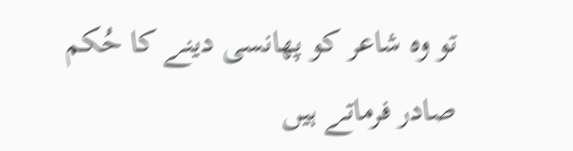تو وہ شاعر کو پھانسی دینے کا حُکم صادر فرماتے ہیں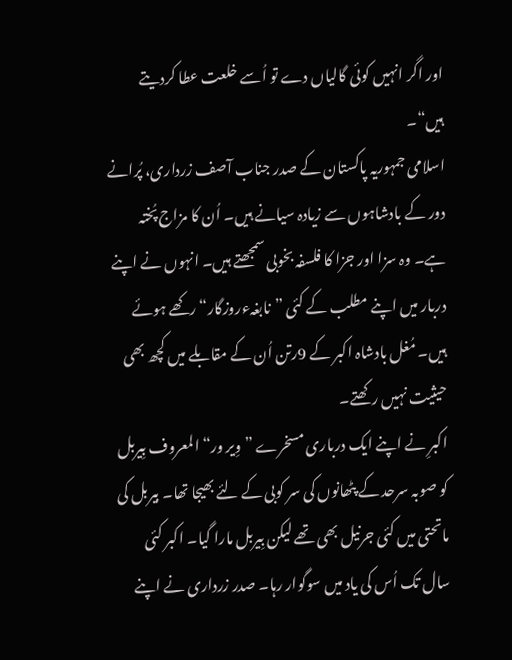اور اگر انہیں کوئی گالیاں دے تو اُسے خلعت عطا کردیتے ہیں“۔
اسلامی جمہوریہ پاکستان کے صدر جناب آصف زرداری، پُرانے دور کے بادشاہوں سے زیادہ سیانے ہیں۔ اُن کا مزاج پُختہ ہے۔ وہ سزا اور جزا کا فلسفہ بخوبی سمجھتے ہیں۔ انہوں نے اپنے دربار میں اپنے مطلب کے کئی ”نابغہءروزگار“ رکھے ہوئے ہیں۔ مُغل بادشاہ اکبر کے 9رتن اُن کے مقابلے میں کچھ بھی حیثیت نہیں رکھتے۔
اکبرِ نے اپنے ایک درباری مسخرے ” وِیر ور“ المعروف بِیربل کو صوبہ سرحد کے پٹھانوں کی سر کوبی کے لئے بھیجا تھا۔ بیربل کی ماتحتی میں کئی جرنیل بھی تھے لیکن بِیربل مارا گیا۔ اکبر کئی سال تک اُس کی یاد میں سوگوار رہا۔ صدر زرداری نے اپنے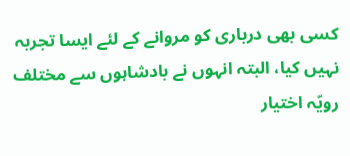کسی بھی درباری کو مروانے کے لئے ایسا تجربہ نہیں کیا، البتہ انہوں نے بادشاہوں سے مختلف رویّہ اختیار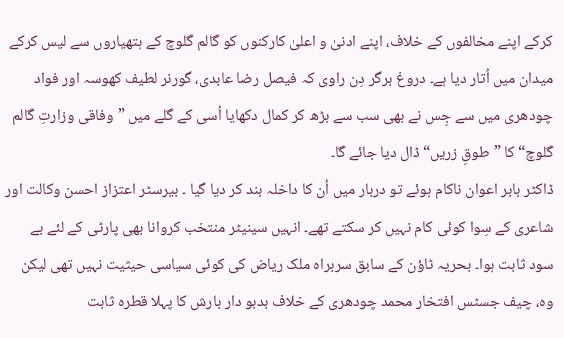کرکے اپنے مخالفوں کے خلاف، اپنے ادنیٰ و اعلیٰ کارکنوں کو گالم گلوچ کے ہتھیاروں سے لیس کرکے میدان میں اُتار دیا ہے۔ دروغ برگر دِن راوی کہ فیصل رضا عابدی، گورنر لطیف کھوسہ اور فواد چودھری میں سے جِس نے بھی سب سے بڑھ کر کمال دکھایا اُسی کے گلے میں ”وفاقی وزارتِ گالم گلوچ“ کا ”طوقِ زریں“ ڈال دیا جائے گا۔
ڈاکٹر بابر اعوان ناکام ہوئے تو دربار میں اُن کا داخلہ بند کر دیا گیا ۔ بیرسٹر اعتزاز احسن وکالت اور شاعری کے سِوا کوئی کام نہیں کر سکتے تھے۔ انہیں سینیٹر منتخب کروانا بھی پارٹی کے لئے بے سود ثابت ہوا۔ بحریہ ٹاؤن کے سابق سربراہ ملک ریاض کی کوئی سیاسی حیثیت نہیں تھی لیکن وہ، چیف جسٹس افتخار محمد چودھری کے خلاف بدبو دار بارش کا پہلا قطرہ ثابت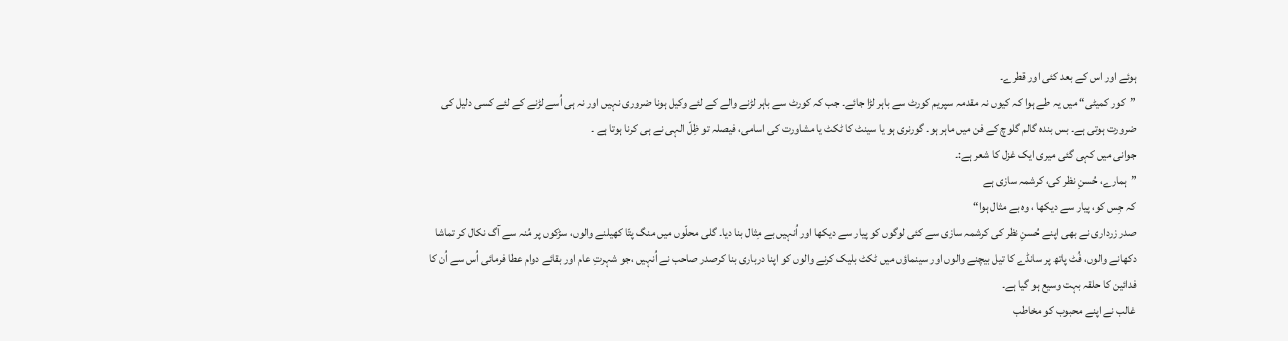ہوئے اور اس کے بعد کئی اور قطرے۔
”کور کمیٹی“ میں یہ طے ہوا کہ کیوں نہ مقدمہ سپریم کورٹ سے باہر لڑا جائے۔ جب کہ کورٹ سے باہر لڑنے والے کے لئے وکیل ہونا ضروری نہیں اور نہ ہی اُسے لڑنے کے لئے کسی دلیل کی ضرورت ہوتی ہے۔ بس بندہ گالم گلوچ کے فن میں ماہر ہو۔ گورنری ہو یا سینٹ کا ٹکٹ یا مشاورت کی اسامی، فیصلہ تو ظِلّ الہی نے ہی کرنا ہوتا ہے ۔
جوانی میں کہی گئی میری ایک غزل کا شعر ہے:۔
”ہمارے، حُسنِ نظر کی، کرشمہ سازی ہے
کہ جِس کو، پیار سے دیکھا ، وہ بے مثال ہوا“
صدر زرداری نے بھی اپنے حُسنِ نظر کی کرشمہ سازی سے کئی لوگوں کو پیار سے دیکھا اور اُنہیں بے مِثال بنا دیا۔ گلی محلّوں میں منگ پتّا کھیلنے والوں، سڑکوں پر مُنہ سے آگ نکال کر تماشا دکھانے والوں، فُٹ پاتھ پر سانڈے کا تیل بیچنے والوں اور سینماؤں میں ٹکٹ بلیک کرنے والوں کو اپنا درباری بنا کرصدر صاحب نے اُنہیں ،جو شہرتِ عام اور بقائے دوام عطا فرمائی اُس سے اُن کا فدائین کا حلقہ بہت وسیع ہو گیا ہے۔
غالب نے اپنے محبوب کو مخاطب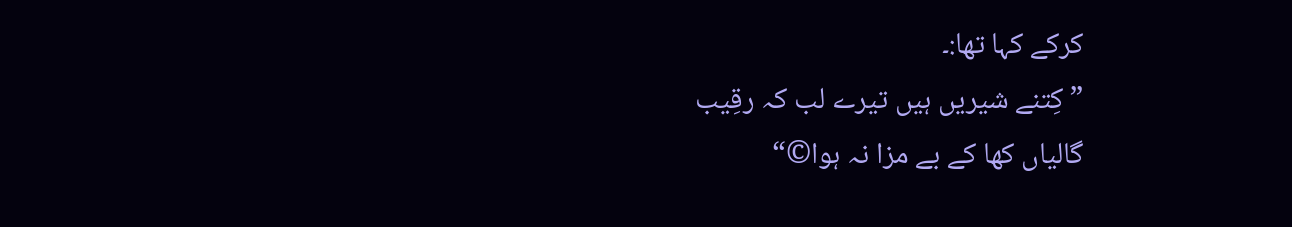کرکے کہا تھا:۔
”کِتنے شیریں ہیں تیرے لب کہ رقِیب
گالیاں کھا کے بے مزا نہ ہوا©“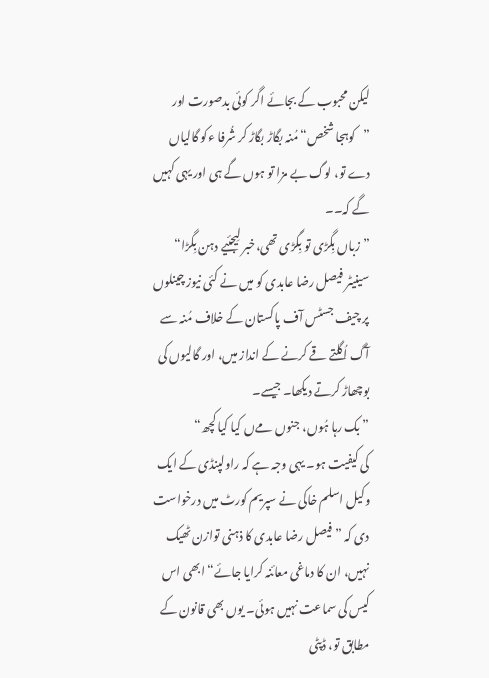لیکن محبوب کے بجائے اگر کوئی بدصورت اور ”کوہجا شخص“ مُنہ بگاڑ بگاڑ کر شُرفا ءکو گالیاں دے تو، لوگ بے مزا تو ہوں گے ہی اور یہی کہیں گے کہ۔۔
”زباں بِگڑی تو بِگڑی تھی،خبر لِیجئیے دہن بِگڑا“
سینیٹر فیصل رضا عابدی کو میں نے کئی نیوز چینلوں پر چیف جسٹس آف پاکستان کے خلاف مُنہ سے آگ اُگلتے قے کرنے کے انداز میں، اور گالیوں کی بوچھاڑ کرتے دیکھا۔ جیسے۔
” بک رہا ہُوں، جنوں مےں کیا کیا کچھ“
کی کیفیت ہو۔ یہی وجہ ہے کہ راولپنڈی کے ایک وکیل اسلم خاکی نے سپریم کورٹ میں درخواست دی کہ ” فیصل رضا عابدی کا ذہنی توازن ٹھیک نہیں، ان کا دماغی معائنہ کرایا جائے“ ابھی اس کیس کی سماعت نہیں ہوئی۔ یوں بھی قانون کے مطابق تو، ڈپٹی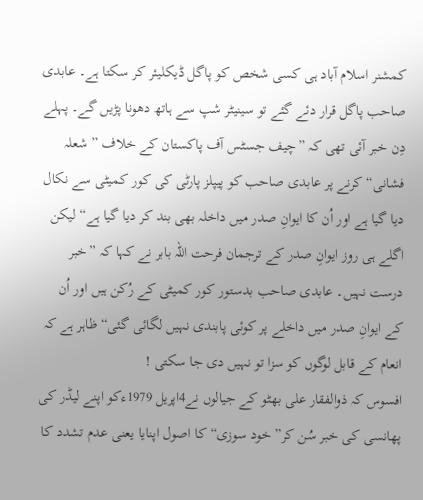کمشنر اسلام آباد ہی کسی شخص کو پاگل ڈیکلیئر کر سکتا ہے۔ عابدی صاحب پاگل قرار دئے گئے تو سینیٹر شپ سے ہاتھ دھونا پڑیں گے۔ پہلے دِن خبر آئی تھی کہ ”چیف جسٹس آف پاکستان کے خلاف ” شعلہ فشانی“ کرنے پر عابدی صاحب کو پیپلز پارٹی کی کور کمیٹی سے نکال دیا گیا ہے اور اُن کا ایوانِ صدر میں داخلہ بھی بند کر دیا گیا ہے“ لیکن اگلے ہی روز ایوانِ صدر کے ترجمان فرحت اللہ بابر نے کہا کہ ”خبر درست نہیں۔ عابدی صاحب بدستور کور کمیٹی کے رُکن ہیں اور اُن کے ایوانِ صدر میں داخلے پر کوئی پابندی نہیں لگائی گئی“ ظاہر ہے کہ انعام کے قابل لوگوں کو سزا تو نہیں دی جا سکتی !
افسوس کہ ذوالفقار علی بھٹو کے جیالوں نے4اپریل 1979ءکو اپنے لیڈر کی پھانسی کی خبر سُن کر” خود سوزی“ کا اصول اپنایا یعنی عدم تشدد کا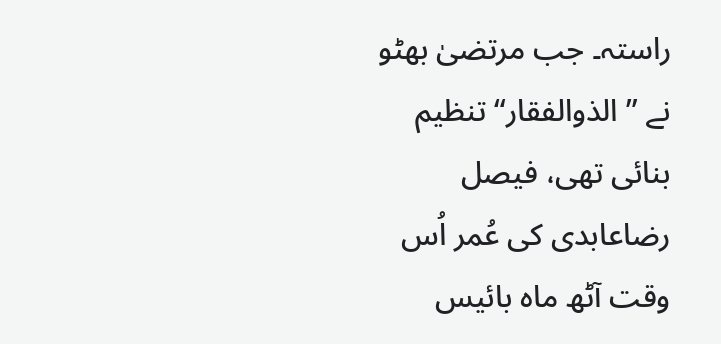راستہ۔ جب مرتضیٰ بھٹو نے ” الذوالفقار“ تنظیم بنائی تھی، فیصل رضاعابدی کی عُمر اُس وقت آٹھ ماہ بائیس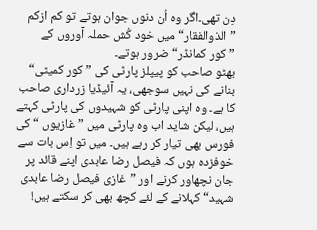دِن تھی۔اگر وہ اُن دنوں جوان ہوتے تو کم ازکم ”الذوالفقار“ میں خود کُش حملہ آوروں کے ”کور کمانڈر“ضرور ہوتے۔
بھٹو صاحب کو پیپلز پارٹی کی ” کور کمیٹی“ بنانے کی نہیں سوجھی، یہ آئیڈیا زرداری صاحب کا ہے۔ وہ اپنی پارٹی کو شہیدوں کی پارٹی کہتے ہیں، لیکن شاید اب وہ پارٹی میں ” غازیوں “ کی فورس بھی تیار کر رہے ہیں۔ میں تو اِس بات سے خوفزدہ ہوں کہ فیصل رضا عابدی اپنے قائد پر جان نچھاور کرنے اور ”غازی فیصل رضا عابدی شہید“ کہلانے کے لئے کچھ بھی کر سکتے ہیں!